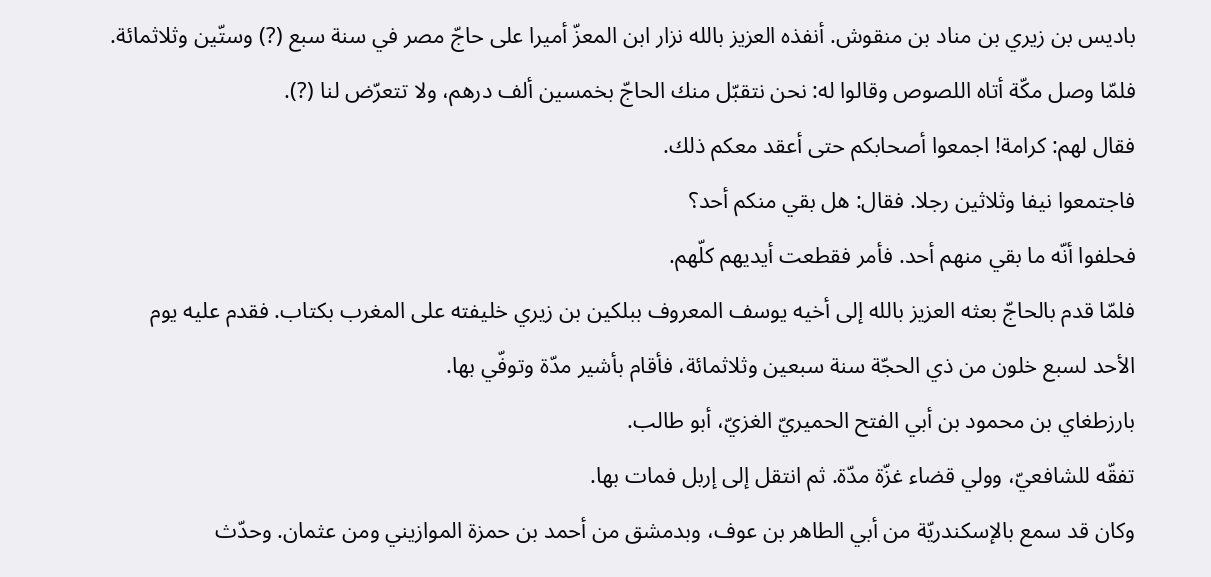باديس بن زيري بن مناد بن منقوش. أنفذه العزيز بالله نزار ابن المعزّ أميرا على حاجّ مصر في سنة سبع (?) وستّين وثلاثمائة. فلمّا وصل مكّة أتاه اللصوص وقالوا له: نحن نتقبّل منك الحاجّ بخمسين ألف درهم، ولا تتعرّض لنا (?).
فقال لهم: كرامة! اجمعوا أصحابكم حتى أعقد معكم ذلك.
فاجتمعوا نيفا وثلاثين رجلا. فقال: هل بقي منكم أحد؟
فحلفوا أنّه ما بقي منهم أحد. فأمر فقطعت أيديهم كلّهم.
فلمّا قدم بالحاجّ بعثه العزيز بالله إلى أخيه يوسف المعروف ببلكين بن زيري خليفته على المغرب بكتاب. فقدم عليه يوم الأحد لسبع خلون من ذي الحجّة سنة سبعين وثلاثمائة، فأقام بأشير مدّة وتوفّي بها.
بارزطغاي بن محمود بن أبي الفتح الحميريّ الغزيّ، أبو طالب.
تفقّه للشافعيّ، وولي قضاء غزّة مدّة. ثم انتقل إلى إربل فمات بها.
وكان قد سمع بالإسكندريّة من أبي الطاهر بن عوف، وبدمشق من أحمد بن حمزة الموازيني ومن عثمان. وحدّث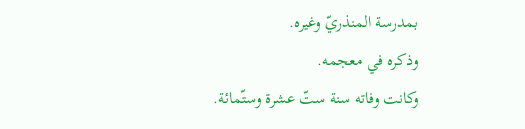بمدرسة المنذريّ وغيره.
وذكره في معجمه.
وكانت وفاته سنة ستّ عشرة وستّمائة.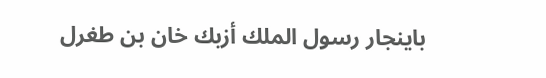باينجار رسول الملك أزبك خان بن طغرل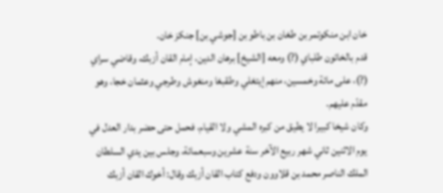خان ابن منكوتمر بن طغان بن باطو بن [جوشي بن] جنكز خان.
قدم بالخاتون طلباي (?) ومعه [الشيخ] برهان الدين، إمام القان أزبك، وقاضي سراي (?)، على مائة وخمسين، منهم إيتغلي وطقبغا ومنغوش وطرجي وعثمان خجا، وهو مقدّم عليهم.
وكان شيخا كبيرا لا يطيق من كبره المشي ولا القيام، فحمل حتى حضر بدار العدل في يوم الاثنين ثاني شهر ربيع الآخر سنة عشرين وسبعمائة، وجلس بين يدي السلطان الملك الناصر محمد بن قلاوون ودفع كتاب القان أزبك وقال: أخوك القان أزبك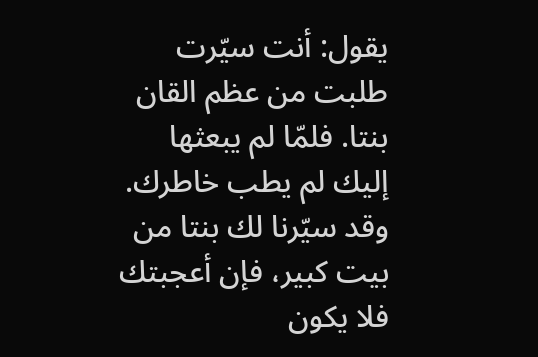يقول: أنت سيّرت طلبت من عظم القان بنتا. فلمّا لم يبعثها إليك لم يطب خاطرك. وقد سيّرنا لك بنتا من بيت كبير، فإن أعجبتك فلا يكون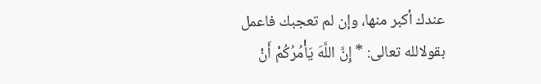عندك أكبر منها، وإن لم تعجبك فاعمل بقولالله تعالى: * إِنَّ اللَّهَ يَأْمُرُكُمْ أَنْ